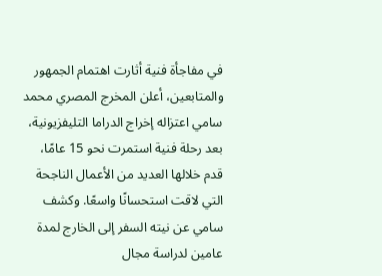في مفاجأة فنية أثارت اهتمام الجمهور والمتابعين، أعلن المخرج المصري محمد سامي اعتزاله إخراج الدراما التليفزيونية، بعد رحلة فنية استمرت نحو 15 عامًا، قدم خلالها العديد من الأعمال الناجحة التي لاقت استحسانًا واسعًا. وكشف سامي عن نيته السفر إلى الخارج لمدة عامين لدراسة مجال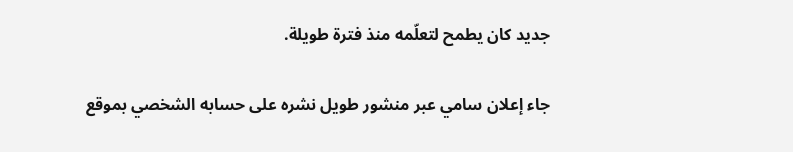جديد كان يطمح لتعلّمه منذ فترة طويلة.

جاء إعلان سامي عبر منشور طويل نشره على حسابه الشخصي بموقع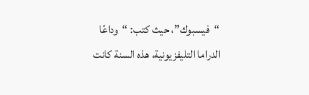“فيسبوك”، حيث كتب: “وداعًا الدراما التليفزيونية، هذه السنة كانت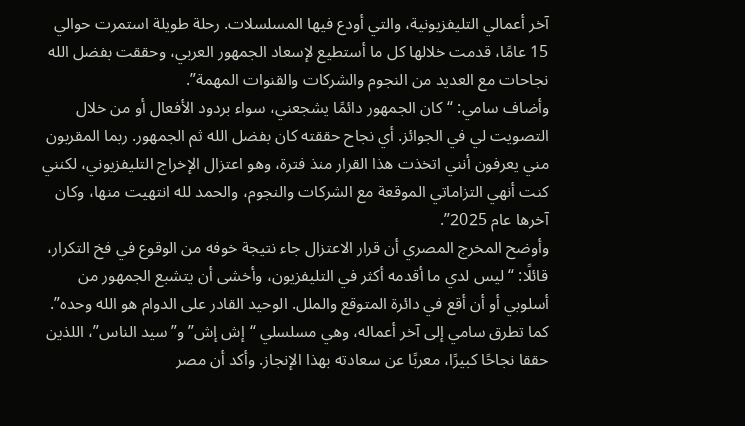آخر أعمالي التليفزيونية، والتي أودع فيها المسلسلات. رحلة طويلة استمرت حوالي 15 عامًا، قدمت خلالها كل ما أستطيع لإسعاد الجمهور العربي، وحققت بفضل الله نجاحات مع العديد من النجوم والشركات والقنوات المهمة”.
وأضاف سامي: “كان الجمهور دائمًا يشجعني، سواء بردود الأفعال أو من خلال التصويت لي في الجوائز. أي نجاح حققته كان بفضل الله ثم الجمهور. ربما المقربون مني يعرفون أنني اتخذت هذا القرار منذ فترة، وهو اعتزال الإخراج التليفزيوني، لكنني كنت أنهي التزاماتي الموقعة مع الشركات والنجوم، والحمد لله انتهيت منها، وكان آخرها عام 2025”.
وأوضح المخرج المصري أن قرار الاعتزال جاء نتيجة خوفه من الوقوع في فخ التكرار، قائلًا: “ليس لدي ما أقدمه أكثر في التليفزيون، وأخشى أن يتشبع الجمهور من أسلوبي أو أن أقع في دائرة المتوقع والملل. الوحيد القادر على الدوام هو الله وحده”.
كما تطرق سامي إلى آخر أعماله، وهي مسلسلي “إش إش” و”سيد الناس”، اللذين حققا نجاحًا كبيرًا، معربًا عن سعادته بهذا الإنجاز. وأكد أن مصر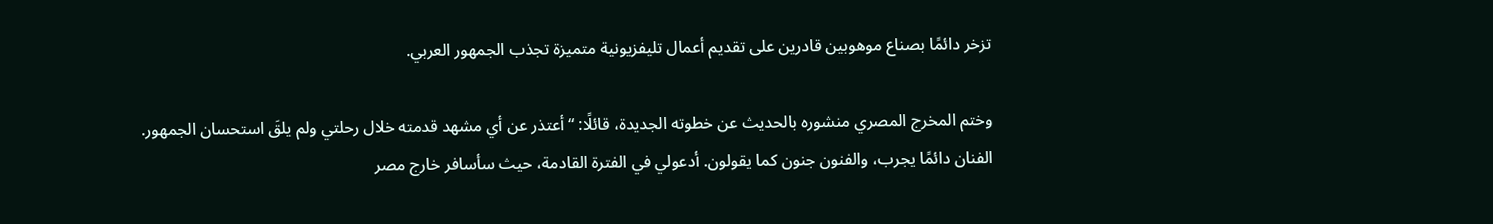تزخر دائمًا بصناع موهوبين قادرين على تقديم أعمال تليفزيونية متميزة تجذب الجمهور العربي.

وختم المخرج المصري منشوره بالحديث عن خطوته الجديدة، قائلًا: “أعتذر عن أي مشهد قدمته خلال رحلتي ولم يلقَ استحسان الجمهور. الفنان دائمًا يجرب، والفنون جنون كما يقولون. أدعولي في الفترة القادمة، حيث سأسافر خارج مصر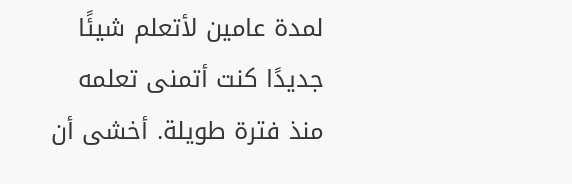لمدة عامين لأتعلم شيئًا جديدًا كنت أتمنى تعلمه منذ فترة طويلة. أخشى أن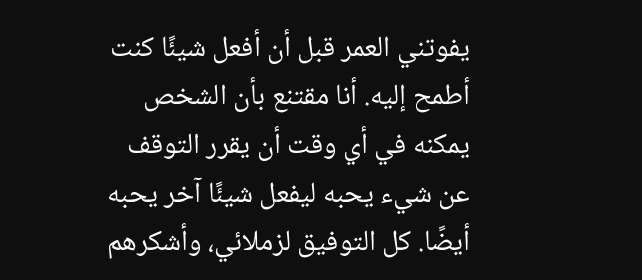يفوتني العمر قبل أن أفعل شيئًا كنت أطمح إليه. أنا مقتنع بأن الشخص يمكنه في أي وقت أن يقرر التوقف عن شيء يحبه ليفعل شيئًا آخر يحبه أيضًا. كل التوفيق لزملائي، وأشكرهم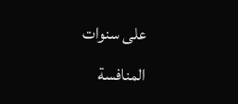على سنوات المنافسة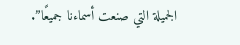الجميلة التي صنعت أسماءنا جميعًا”.